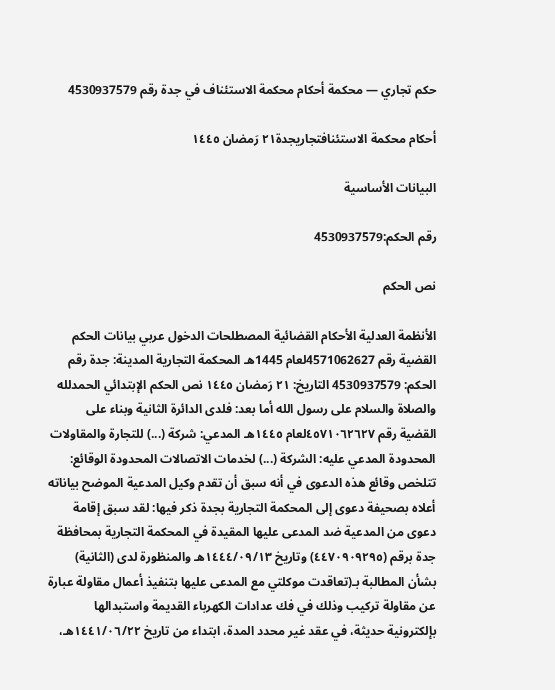حكم تجاري — محكمة أحكام محكمة الاستئناف في جدة رقم 4530937579

أحكام محكمة الاستئنافتجاريجدة٢١ رَمضان ١٤٤٥

البيانات الأساسية

رقم الحكم:4530937579

نص الحكم

الأنظمة العدلية الأحكام القضائية المصطلحات الدخول عربي بيانات الحكم القضية رقم 4571062627لعام 1445هـ المحكمة التجارية المدينة: جدة رقم الحكم: 4530937579 التاريخ: ٢١ رَمضان ١٤٤٥ نص الحكم الإبتدائي الحمدلله والصلاة والسلام على رسول الله أما بعد: فلدى الدائرة الثانية وبناء على القضية رقم ٤٥٧١٠٦٢٦٢٧لعام ١٤٤٥هـ المدعي: شركة (...) للتجارة والمقاولات المحدودة المدعي عليه: الشركة (...) لخدمات الاتصالات المحدودة الوقائع: تتلخص وقائع هذه الدعوى في أنه سبق أن تقدم وكيل المدعية الموضح بياناته أعلاه بصحيفة دعوى إلى المحكمة التجارية بجدة ذكر فيها: لقد سبق إقامة دعوى من المدعية ضد المدعى عليها المقيدة في المحكمة التجارية بمحافظة جدة برقم (٤٤٧٠٩٠٩٢٩٥) وتاريخ ١٤٤٤/٠٩/١٣هـ والمنظورة لدى (الثانية) بشأن المطالبة بـ(تعاقدت موكلتي مع المدعى عليها بتنفيذ أعمال مقاولة عبارة عن مقاولة تركيب وذلك في فك عدادات الكهرباء القديمة واستبدالها بإلكترونية حديثة، في عقد غير محدد المدة، ابتداء من تاريخ ١٤٤١/٠٦/٢٢هـ،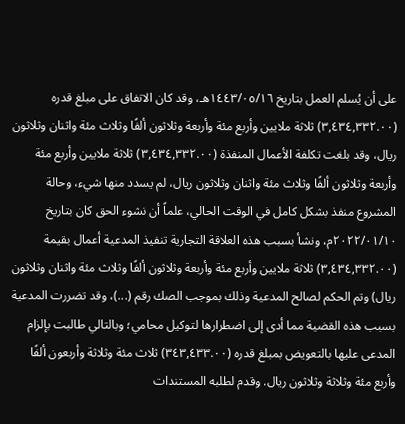على أن يُسلم العمل بتاريخ ١٤٤٣/٠٥/١٦هـ، وقد كان الاتفاق على مبلغ قدره (٣,٤٣٤,٣٣٢.٠٠) ثلاثة ملايين وأربع مئة وأربعة وثلاثون ألفًا وثلاث مئة واثنان وثلاثون ريال، وقد بلغت تكلفة الأعمال المنفذة (٣,٤٣٤,٣٣٢.٠٠) ثلاثة ملايين وأربع مئة وأربعة وثلاثون ألفًا وثلاث مئة واثنان وثلاثون ريال، لم يسدد منها شيء، وحالة المشروع منفذ بشكل كامل في الوقت الحالي، علماً أن نشوء الحق كان بتاريخ ٢٠٢٢/٠١/١٠م، ونشأ بسبب هذه العلاقة التجارية تنفيذ المدعية أعمال بقيمة (٣,٤٣٤,٣٣٢.٠٠) ثلاثة ملايين وأربع مئة وأربعة وثلاثون ألفًا وثلاث مئة واثنان وثلاثون ريال) وتم الحكم لصالح المدعية وذلك بموجب الصك رقم (...)، وقد تضررت المدعية بسبب هذه القضية مما أدى إلى اضطرارها لتوكيل محامي؛ وبالتالي طالبت بإلزام المدعى عليها بالتعويض بمبلغ قدره (٣٤٣,٤٣٣.٠٠) ثلاث مئة وثلاثة وأربعون ألفًا وأربع مئة وثلاثة وثلاثون ريال. وقدم لطلبه المستندات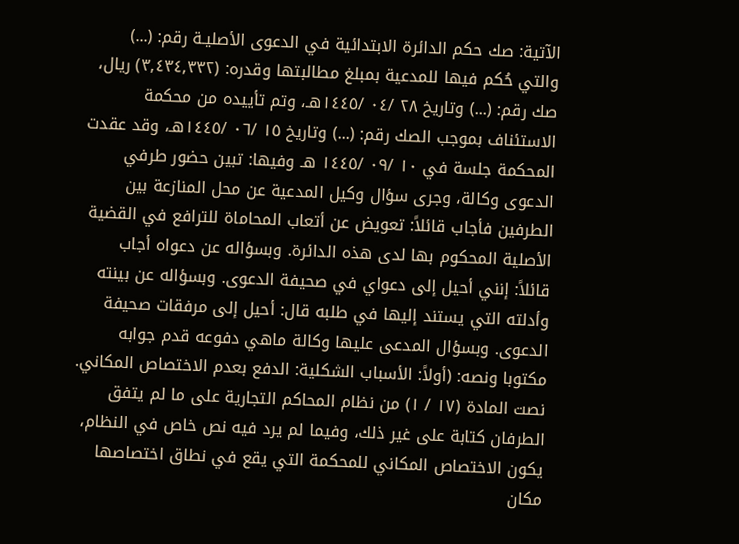الآتية: صك حكم الدائرة الابتدائية في الدعوى الأصليـة رقم: (...) والتي حُكم فيها للمدعية بمبلغ مطالبتها وقدره: (٣,٤٣٤,٣٣٢) ريال، صك رقم: (...) وتاريخ ٢٨ /٠٤ /١٤٤٥هـ، وتم تأييده من محكمة الاستئناف بموجب الصك رقم: (...) وتاريخ ١٥ /٠٦ /١٤٤٥هـ، وقد عقدت المحكمة جلسة في ١٠ /٠٩ /١٤٤٥ هـ وفيها: تبين حضور طرفي الدعوى وكالة، وجرى سؤال وكيل المدعية عن محل المنازعة بين الطرفين فأجاب قائلاً: تعويض عن أتعاب المحاماة للترافع في القضية الأصلية المحكوم بها لدى هذه الدائرة. وبسؤاله عن دعواه أجاب قائلاً: إنني أحيل إلى دعواي في صحيفة الدعوى. وبسؤاله عن بينته وأدلته التي يستند إليها في طلبه قال: أحيل إلى مرفقات صحيفة الدعوى. وبسؤال المدعى عليها وكالة ماهي دفوعه قدم جوابه مكتوبا ونصه: (أولاً: الأسباب الشكلية: الدفع بعدم الاختصاص المكاني. نصت المادة (١٧ / ١) من نظام المحاكم التجارية على ما لم يتفق الطرفان كتابة على غير ذلك، وفيما لم يرد فيه نص خاص في النظام، يكون الاختصاص المكاني للمحكمة التي يقع في نطاق اختصاصها مكان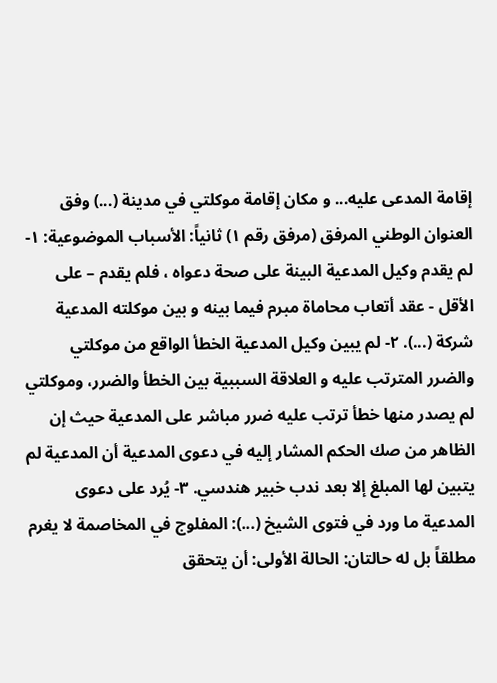إقامة المدعى عليه... و مكان إقامة موكلتي في مدينة (...) وفق العنوان الوطني المرفق (مرفق رقم ١) ثانياً: الأسباب الموضوعية: ١- لم يقدم وكيل المدعية البينة على صحة دعواه ، فلم يقدم – على الأقل - عقد أتعاب محاماة مبرم فيما بينه و بين موكلته المدعية شركة (...). ٢- لم يبين وكيل المدعية الخطأ الواقع من موكلتي والضرر المترتب عليه و العلاقة السببية بين الخطأ والضرر، وموكلتي لم يصدر منها خطأ ترتب عليه ضرر مباشر على المدعية حيث إن الظاهر من صك الحكم المشار إليه في دعوى المدعية أن المدعية لم يتبين لها المبلغ إلا بعد ندب خبير هندسي. ٣- يُرد على دعوى المدعية ما ورد في فتوى الشيخ (...): المفلوج في المخاصمة لا يغرم مطلقاً بل له حالتان: الحالة الأولى: أن يتحقق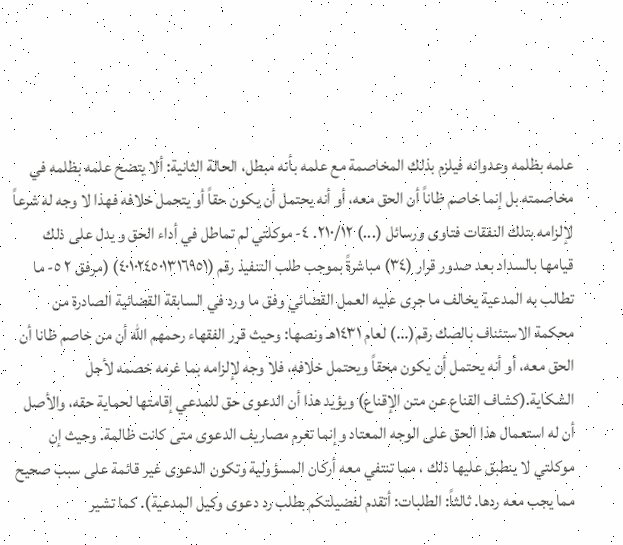علمه بظلمه وعدوانه فيلزم بذلك المخاصمة مع علمه بأنه مبطل، الحالة الثانية: ألا يتضح علمه بظلمه في مخاصمته بل إنما خاصم ظاناً أن الحق معه، أو أنه يحتمل أن يكون حقاً أو يتحمل خلافه فهذا لا وجه له شرعاً لإلزامه بتلك النفقات فتاوى ورسائل (...) ٢١٠/١٢. ٤- موكلتي لم تماطل في أداء الحق و يدل على ذلك قيامها بالسداد بعد صدور قرار (٣٤) مباشرةً بموجب طلب التنفيذ رقم (٤٠١٠٢٤٥٠١٣١٦٩٥١) (مرفق ٢ ٥- ما تطالب به المدعية يخالف ما جرى عليه العمل القضائي وفق ما ورد في السابقة القضائية الصادرة من محكمة الاستئناف بالصك رقم(...) لعام ١٤٣١هـ ونصها: وحيث قرر الفقهاء رحمهم الله أن من خاصم ظانا أن الحق معه، أو أنه يحتمل أن يكون محقاً ويحتمل خلافه، فلا وجه لإلزامه بما غرمه خصمه لأجل الشكاية.(كشاف القناع عن متن الإقناع) ويؤيد هذا أن الدعوى حق للمدعي إقامتها لحماية حقه، والأصل أن له استعمال هذا الحق على الوجه المعتاد وإنما تغرم مصاريف الدعوى متى كانت ظالمة. وحيث إن موكلتي لا ينطبق عليها ذلك ، مما تنتفي معه أركان المسؤولية وتكون الدعوى غير قائمة على سبب صحيح مما يجب معه ردها. ثالثاً: الطلبات: أتقدم لفضيلتكم بطلب رد دعوى وكيل المدعية). كما تشير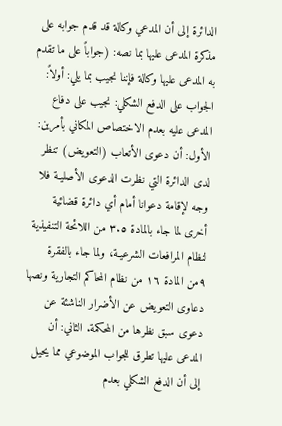الدائرة إلى أن المدعي وكالة قد قدم جوابه على مذكرة المدعى عليها بما نصه: (جواباً على ما تقدم به المدعى عليها وكالة فإننا نجيب بما يلي: أولاً: الجواب على الدفع الشكلي: نجيب على دفاع المدعى عليه بعدم الاختصاص المكاني بأمرين: الأول: أن دعوى الأتعاب (التعويض) تنظر لدى الدائرة التي نظرت الدعوى الأصليـة فلا وجه لإقامة دعوانا أمام أي دائرة قضائية أخرى لما جاء بالمادة ٣.٥ من اللائحة التنفيذية لنظام المرافعات الشرعيـة، ولما جاء بالفقرة ٩من المادة ١٦ من نظام المحاكم التجارية ونصها دعاوى التعويض عن الأضرار الناشئة عن دعوى سبق نظرها من المحكمة. الثاني: أن المدعى عليها تطرق للجواب الموضوعي مما يحيل إلى أن الدفع الشكلي بعدم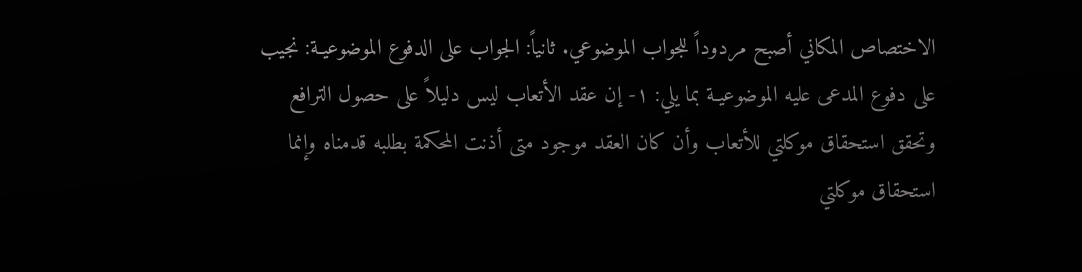الاختصاص المكاني أصبح مردوداً للجواب الموضوعي. ثانياً: الجواب على الدفوع الموضوعيـة: نجيب على دفوع المدعى عليه الموضوعيـة بما يلي: ١- إن عقد الأتعاب ليس دليلاً على حصول الترافع وتحقق استحقاق موكلتي للأتعاب وأن كان العقد موجود متى أذنت المحكمة بطلبه قدمناه وإنما استحقاق موكلتي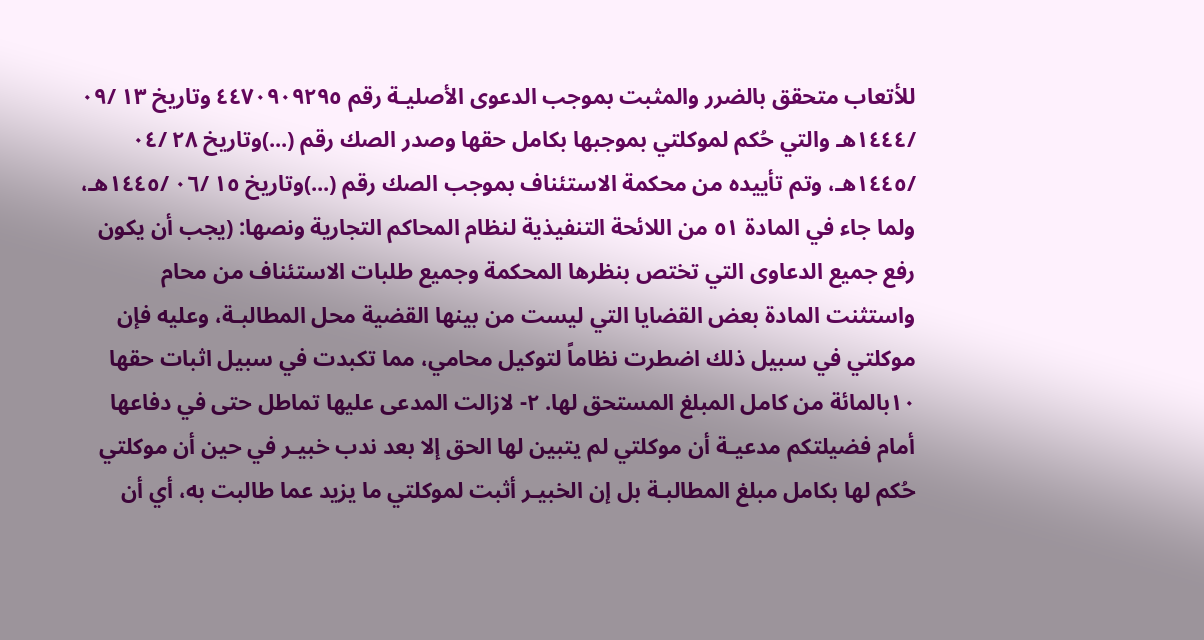للأتعاب متحقق بالضرر والمثبت بموجب الدعوى الأصليـة رقم ٤٤٧٠٩٠٩٢٩٥ وتاريخ ١٣ /٠٩ /١٤٤٤هـ والتي حُكم لموكلتي بموجبها بكامل حقها وصدر الصك رقم (...)وتاريخ ٢٨ /٠٤ /١٤٤٥هـ، وتم تأييده من محكمة الاستئناف بموجب الصك رقم (...)وتاريخ ١٥ /٠٦ /١٤٤٥هـ، ولما جاء في المادة ٥١ من اللائحة التنفيذية لنظام المحاكم التجارية ونصها: (يجب أن يكون رفع جميع الدعاوى التي تختص بنظرها المحكمة وجميع طلبات الاستئناف من محام واستثنت المادة بعض القضايا التي ليست من بينها القضية محل المطالبـة، وعليه فإن موكلتي في سبيل ذلك اضطرت نظاماً لتوكيل محامي، مما تكبدت في سبيل اثبات حقها ١٠بالمائة من كامل المبلغ المستحق لها. ٢- لازالت المدعى عليها تماطل حتى في دفاعها أمام فضيلتكم مدعيـة أن موكلتي لم يتبين لها الحق إلا بعد ندب خبيـر في حين أن موكلتي حُكم لها بكامل مبلغ المطالبـة بل إن الخبيـر أثبت لموكلتي ما يزيد عما طالبت به، أي أن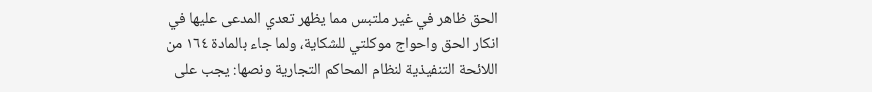الحق ظاهر في غير ملتبس مما يظهر تعدي المدعى عليها في انكار الحق واحواج موكلتي للشكاية، ولما جاء بالمادة ١٦٤ من اللائحة التنفيذية لنظام المحاكم التجارية ونصها: يجب على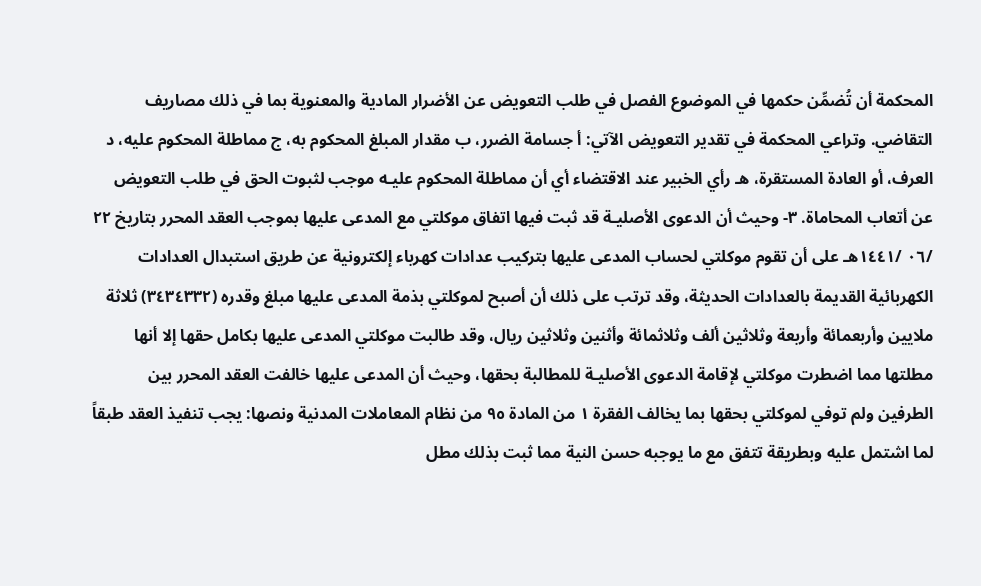المحكمة أن تُضمِّن حكمها في الموضوع الفصل في طلب التعويض عن الأضرار المادية والمعنوية بما في ذلك مصاريف التقاضي. وتراعي المحكمة في تقدير التعويض الآتي: أ جسامة الضرر، ب مقدار المبلغ المحكوم به، ج مماطلة المحكوم عليه، د العرف، أو العادة المستقرة، هـ رأي الخبير عند الاقتضاء أي أن مماطلة المحكوم عليـه موجب لثبوت الحق في طلب التعويض عن أتعاب المحاماة. ٣- وحيث أن الدعوى الأصليـة قد ثبت فيها اتفاق موكلتي مع المدعى عليها بموجب العقد المحرر بتاريخ ٢٢ /٠٦ /١٤٤١هـ على أن تقوم موكلتي لحساب المدعى عليها بتركيب عدادات كهرباء إلكترونية عن طريق استبدال العدادات الكهربائية القديمة بالعدادات الحديثة، وقد ترتب على ذلك أن أصبح لموكلتي بذمة المدعى عليها مبلغ وقدره (٣٤٣٤٣٣٢) ثلاثة ملايين وأربعمائة وأربعة وثلاثين ألف وثلاثمائة وأثنين وثلاثين ريال، وقد طالبت موكلتي المدعى عليها بكامل حقها إلا أنها مطلتها مما اضطرت موكلتي لإقامة الدعوى الأصليـة للمطالبة بحقها، وحيث أن المدعى عليها خالفت العقد المحرر بين الطرفين ولم توفي لموكلتي بحقها بما يخالف الفقرة ١ من المادة ٩٥ من نظام المعاملات المدنية ونصها: يجب تنفيذ العقد طبقاً لما اشتمل عليه وبطريقة تتفق مع ما يوجبه حسن النية مما ثبت بذلك مطل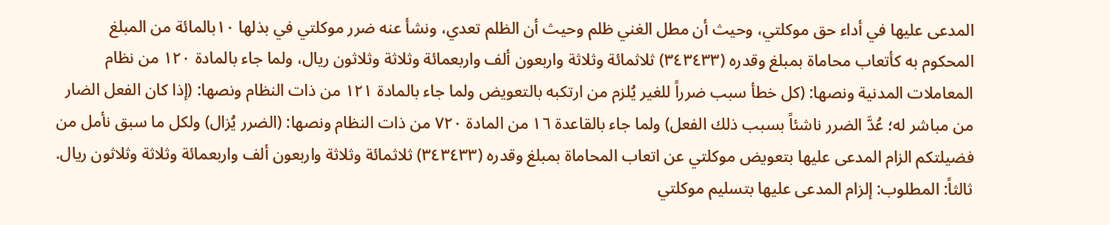المدعى عليها في أداء حق موكلتي، وحيث أن مطل الغني ظلم وحيث أن الظلم تعدي، ونشأ عنه ضرر موكلتي في بذلها ١٠بالمائة من المبلغ المحكوم به كأتعاب محاماة بمبلغ وقدره (٣٤٣٤٣٣) ثلاثمائة وثلاثة واربعون ألف واربعمائة وثلاثة وثلاثون ريال، ولما جاء بالمادة ١٢٠ من نظام المعاملات المدنية ونصها: (كل خطأ سبب ضرراً للغير يُلزم من ارتكبه بالتعويض ولما جاء بالمادة ١٢١ من ذات النظام ونصها: (إذا كان الفعل الضار من مباشر له؛ عُدَّ الضرر ناشئاً بسبب ذلك الفعل) ولما جاء بالقاعدة ١٦ من المادة ٧٢٠ من ذات النظام ونصها: (الضرر يُزال) ولكل ما سبق نأمل من فضيلتكم الزام المدعى عليها بتعويض موكلتي عن اتعاب المحاماة بمبلغ وقدره (٣٤٣٤٣٣) ثلاثمائة وثلاثة واربعون ألف واربعمائة وثلاثة وثلاثون ريال. ثالثاً: المطلوب: إلزام المدعى عليها بتسليم موكلتي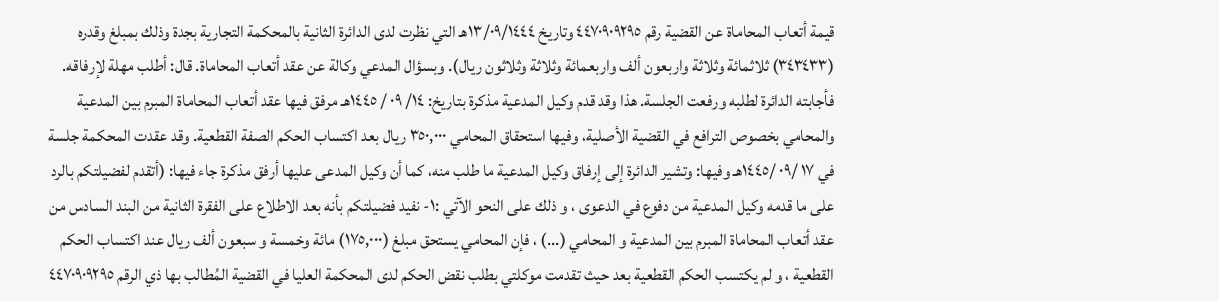قيمة أتعاب المحاماة عن القضية رقم ٤٤٧٠٩٠٩٢٩٥ وتاريخ ١٣/٠٩/١٤٤٤هـ التي نظرت لدى الدائرة الثانية بالمحكمة التجارية بجدة وذلك بمبلغ وقدره (٣٤٣٤٣٣) ثلاثمائة وثلاثة واربعون ألف واربعمائة وثلاثة وثلاثون ريال). وبسؤال المدعي وكالة عن عقد أتعاب المحاماة. قال: أطلب مهلة لإرفاقه. فأجابته الدائرة لطلبه ورفعت الجلسة. هذا وقد قدم وكيل المدعية مذكرة بتاريخ: ١٤/ ٠٩ / ١٤٤٥هـ مرفق فيها عقد أتعاب المحاماة المبرم بين المدعية والمحامي بخصوص الترافع في القضية الأصلية، وفيها استحقاق المحامي ٣٥٠,٠٠٠ ريال بعد اكتساب الحكم الصفة القطعية. وقد عقدت المحكمة جلسة في ١٧ /٠٩ /١٤٤٥هـ وفيها: وتشير الدائرة إلى إرفاق وكيل المدعية ما طلب منه، كما أن وكيل المدعى عليها أرفق مذكرة جاء فيها: (أتقدم لفضيلتكم بالرد على ما قدمه وكيل المدعية من دفوع في الدعوى ، و ذلك على النحو الآتي :١- نفيد فضيلتكم بأنه بعد الاطلاع على الفقرة الثانية من البند السادس من عقد أتعاب المحاماة المبرم بين المدعية و المحامي (...) ، فإن المحامي يستحق مبلغ (١٧٥,٠٠٠) مائة وخمسة و سبعون ألف ريال عند اكتساب الحكم القطعية ، و لم يكتسب الحكم القطعية بعد حيث تقدمت موكلتي بطلب نقض الحكم لدى المحكمة العليا في القضية المُطالب بها ذي الرقم ٤٤٧٠٩٠٩٢٩٥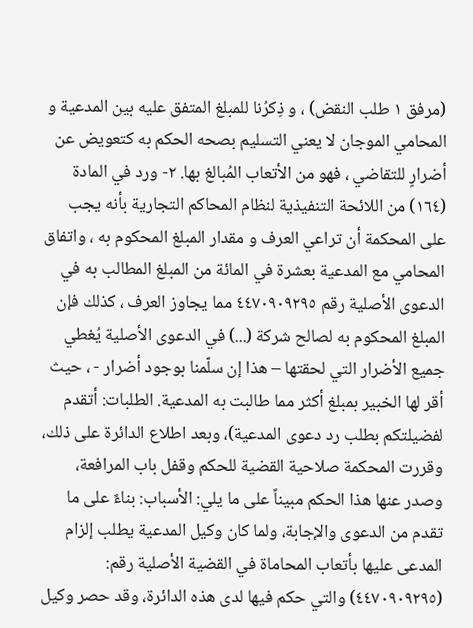(مرفق ١ طلب النقض) ، و ذِكرُنا للمبلغ المتفق عليه بين المدعية و المحامي الموجان لا يعني التسليم بصحه الحكم به كتعويض عن أضرارٍ للتقاضي ، فهو من الأتعاب المُبالغ بها. ٢- ورد في المادة (١٦٤) من اللائحة التنفيذية لنظام المحاكم التجارية بأنه يجب على المحكمة أن تراعي العرف و مقدار المبلغ المحكوم به ، واتفاق المحامي مع المدعية بعشرة في المائة من المبلغ المطالب به في الدعوى الأصلية رقم ٤٤٧٠٩٠٩٢٩٥ مما يجاوز العرف ، كذلك فإن المبلغ المحكوم به لصالح شركة (...) في الدعوى الأصلية يُغطي جميع الأضرار التي لحقتها – هذا إن سلّمنا بوجود أضرار - ، حيث أقر لها الخبير بمبلغ أكثر مما طالبت به المدعية. الطلبات: أتقدم لفضيلتكم بطلب رد دعوى المدعية)، وبعد اطلاع الدائرة على ذلك، وقررت المحكمة صلاحية القضية للحكم وقفل باب المرافعة، وصدر عنها هذا الحكم مبيناً على ما يلي: الأسباب: بناءً على ما تقدم من الدعوى والإجابة، ولما كان وكيل المدعية يطلب إلزام المدعى عليها بأتعاب المحاماة في القضية الأصلية رقم: (٤٤٧٠٩٠٩٢٩٥) والتي حكم فيها لدى هذه الدائرة، وقد حصر وكيل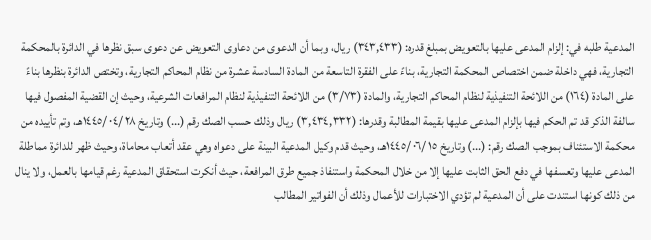المدعية طلبه في: إلزام المدعى عليها بالتعويض بمبلغ قدره: (٣٤٣,٤٣٣) ريال، وبما أن الدعوى من دعاوى التعويض عن دعوى سبق نظرها في الدائرة بالمحكمة التجارية، فهي داخلة ضمن اختصاص المحكمة التجارية، بناءً على الفقرة التاسعة من المادة السادسة عشرة من نظام المحاكم التجارية، وتختص الدائرة بنظرها بناءً على المادة (١٦٤) من اللائحة التنفيذية لنظام المحاكم التجارية، والمادة (٣/٧٣) من اللائحة التنفيذية لنظام المرافعات الشرعية، وحيث إن القضية المفصول فيها سالفة الذكر قد تم الحكم فيها بإلزام المدعى عليها بقيمة المطالبة وقدرها: (٣,٤٣٤,٣٣٢) ريال وذلك حسب الصك رقم (...) وتاريخ ٢٨ /٠٤ /١٤٤٥هـ، وتم تأييده من محكمة الاستئناف بموجب الصك رقم: (...) وتاريخ ١٥ /٠٦ /١٤٤٥هـ، وحيث قدم وكيل المدعية البينة على دعواه وهي عقد أتعاب محاماة، وحيث ظهر للدائرة مماطلة المدعى عليها وتعسفها في دفع الحق الثابت عليها إلا من خلال المحكمة واستنفاذ جميع طرق المرافعة، حيث أنكرت استحقاق المدعية رغم قيامها بالعمل، ولا ينال من ذلك كونها استندت على أن المدعية لم تؤدي الاختبارات للأعمال وذلك أن الفواتير المطالب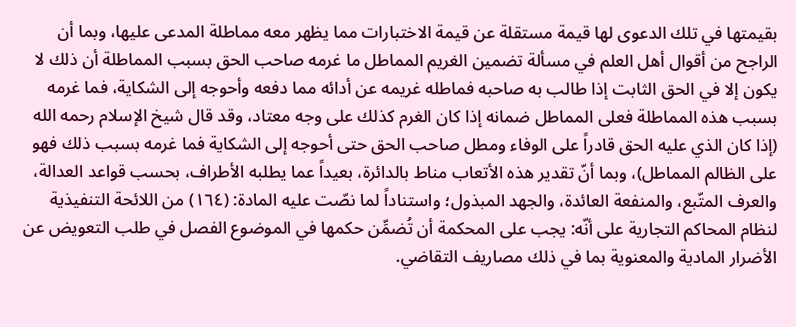بقيمتها في تلك الدعوى لها قيمة مستقلة عن قيمة الاختبارات مما يظهر معه مماطلة المدعى عليها، وبما أن الراجح من أقوال أهل العلم في مسألة تضمين الغريم المماطل ما غرمه صاحب الحق بسبب المماطلة أن ذلك لا يكون إلا في الحق الثابت إذا طالب به صاحبه فماطله غريمه عن أدائه مما دفعه وأحوجه إلى الشكاية، فما غرمه بسبب هذه المماطلة فعلى المماطل ضمانه إذا كان الغرم كذلك على وجه معتاد، وقد قال شيخ الإسلام رحمه الله (إذا كان الذي عليه الحق قادراً على الوفاء ومطل صاحب الحق حتى أحوجه إلى الشكاية فما غرمه بسبب ذلك فهو على الظالم المماطل)، وبما أنّ تقدير هذه الأتعاب مناط بالدائرة، بعيداً عما يطلبه الأطراف، بحسب قواعد العدالة، والعرف المتّبع، والمنفعة العائدة، والجهد المبذول؛ واستناداً لما نصّت عليه المادة: (١٦٤) من اللائحة التنفيذية لنظام المحاكم التجارية على أنّه: يجب على المحكمة أن تُضمِّن حكمها في الموضوع الفصل في طلب التعويض عن الأضرار المادية والمعنوية بما في ذلك مصاريف التقاضي.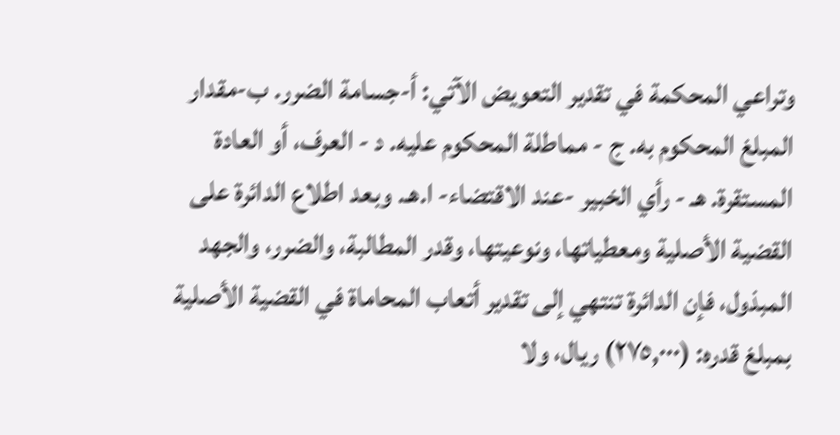وتراعي المحكمة في تقدير التعويض الآتي: أ-جسامة الضرر. ب-مقدار المبلغ المحكوم به. ج - مماطلة المحكوم عليه. د - العرف، أو العادة المستقرة. هـ - رأي الخبير -عند الاقتضاء- ا.هـ. وبعد اطلاع الدائرة على القضية الأصلية ومعطياتها، ونوعيتها، وقدر المطالبة، والضرر، والجهد المبذول، فإن الدائرة تنتهي إلى تقدير أتعاب المحاماة في القضية الأصلية بمبلغ قدره: (٢٧٥,٠٠٠) ريال، ولا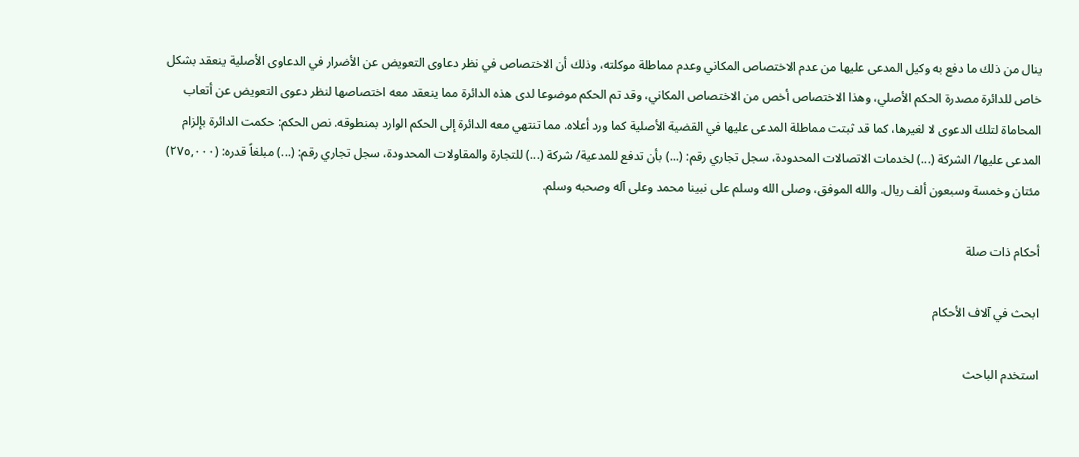ينال من ذلك ما دفع به وكيل المدعى عليها من عدم الاختصاص المكاني وعدم مماطلة موكلته، وذلك أن الاختصاص في نظر دعاوى التعويض عن الأضرار في الدعاوى الأصلية ينعقد بشكل خاص للدائرة مصدرة الحكم الأصلي، وهذا الاختصاص أخص من الاختصاص المكاني، وقد تم الحكم موضوعا لدى هذه الدائرة مما ينعقد معه اختصاصها لنظر دعوى التعويض عن أتعاب المحاماة لتلك الدعوى لا لغيرها، كما قد ثبتت مماطلة المدعى عليها في القضية الأصلية كما ورد أعلاه. مما تنتهي معه الدائرة إلى الحكم الوارد بمنطوقه. نص الحكم: حكمت الدائرة بإلزام المدعى عليها/ الشركة (...) لخدمات الاتصالات المحدودة، سجل تجاري رقم: (...) بأن تدفع للمدعية/ شركة (...) للتجارة والمقاولات المحدودة، سجل تجاري رقم: (...) مبلغاً قدره: (٢٧٥,٠٠٠) مئتان وخمسة وسبعون ألف ريال. والله الموفق، وصلى الله وسلم على نبينا محمد وعلى آله وصحبه وسلم.

أحكام ذات صلة

ابحث في آلاف الأحكام

استخدم الباحث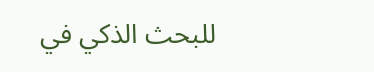للبحث الذكي في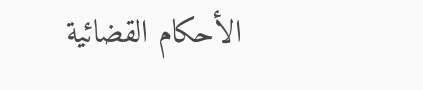الأحكام القضائية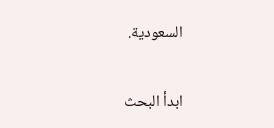السعودية.

ابدأ البحث